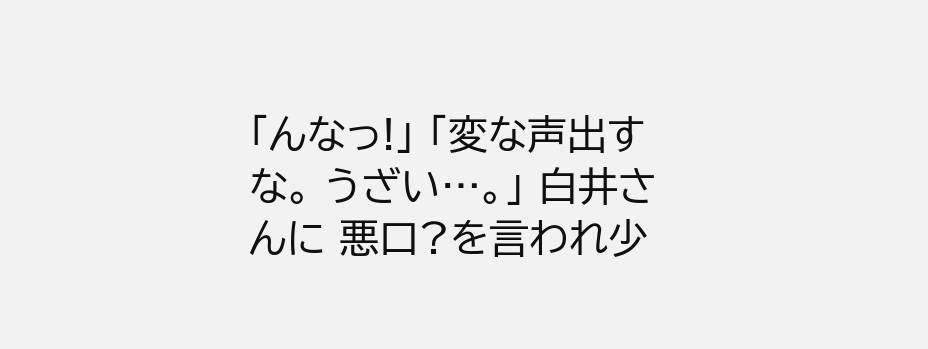「んなっ!」 「変な声出すな。 うざい…。」 白井さんに 悪口?を言われ少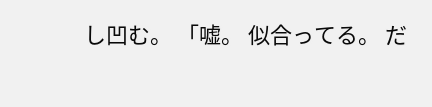し凹む。 「嘘。 似合ってる。 だ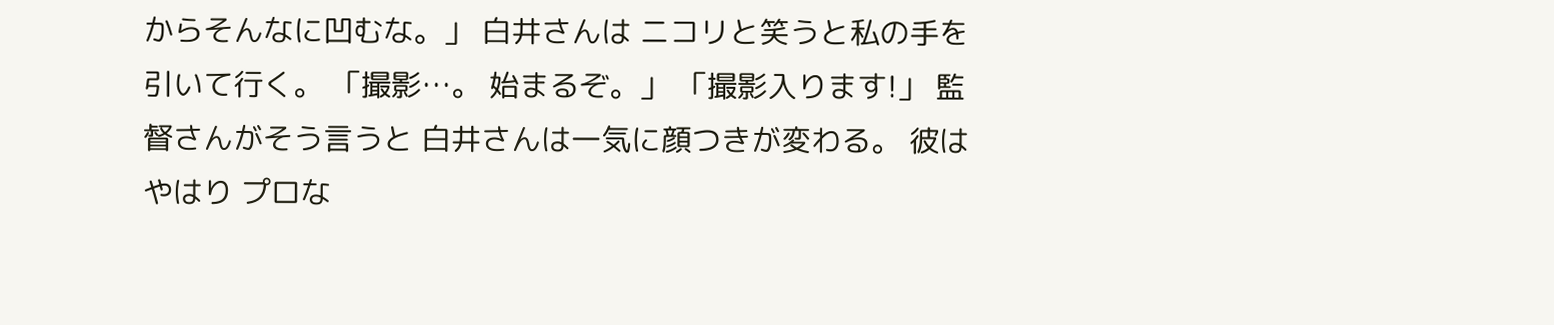からそんなに凹むな。」 白井さんは ニコリと笑うと私の手を引いて行く。 「撮影…。 始まるぞ。」 「撮影入ります!」 監督さんがそう言うと 白井さんは一気に顔つきが変わる。 彼はやはり プロな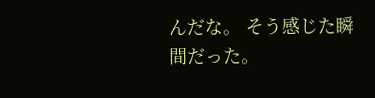んだな。 そう感じた瞬間だった。